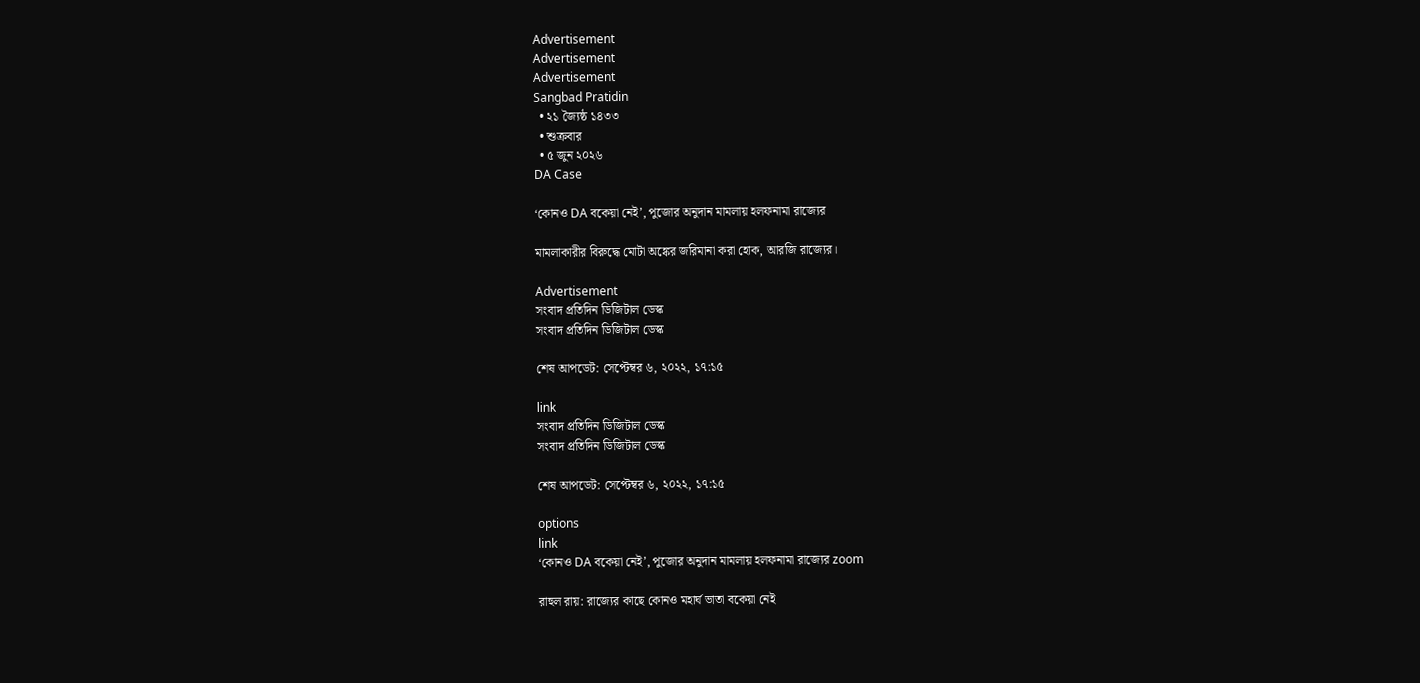Advertisement
Advertisement
Advertisement
Sangbad Pratidin
  • ২১ জ্যৈষ্ঠ ১৪৩৩
  • শুক্রবার
  • ৫ জুন ২০২৬
DA Case

‘কোনও DA বকেয়া নেই’, পুজোর অনুদান মামলায় হলফনামা রাজ্যের

মামলাকারীর বিরুদ্ধে মোটা অঙ্কের জরিমানা করা হোক, আরজি রাজ্যের।

Advertisement
সংবাদ প্রতিদিন ডিজিটাল ডেস্ক
সংবাদ প্রতিদিন ডিজিটাল ডেস্ক

শেষ আপডেট: সেপ্টেম্বর ৬, ২০২২, ১৭:১৫

link
সংবাদ প্রতিদিন ডিজিটাল ডেস্ক
সংবাদ প্রতিদিন ডিজিটাল ডেস্ক

শেষ আপডেট: সেপ্টেম্বর ৬, ২০২২, ১৭:১৫

options
link
‘কোনও DA বকেয়া নেই’, পুজোর অনুদান মামলায় হলফনামা রাজ্যের zoom

রাহুল রায়: রাজ্যের কাছে কোনও মহার্ঘ ভাতা বকেয়া নেই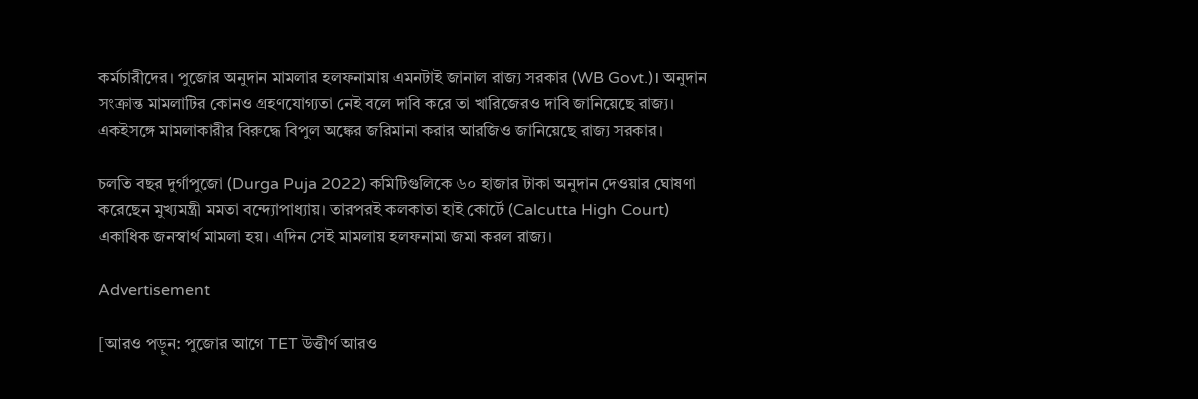কর্মচারীদের। পুজোর অনুদান মামলার হলফনামায় এমনটাই জানাল রাজ্য সরকার (WB Govt.)। অনুদান সংক্রান্ত মামলাটির কোনও গ্রহণযোগ্যতা নেই বলে দাবি করে তা খারিজেরও দাবি জানিয়েছে রাজ্য। একইসঙ্গে মামলাকারীর বিরুদ্ধে বিপুল অঙ্কের জরিমানা করার আরজিও জানিয়েছে রাজ্য সরকার।

চলতি বছর দুর্গাপুজো (Durga Puja 2022) কমিটিগুলিকে ৬০ হাজার টাকা অনুদান দেওয়ার ঘোষণা করেছেন মুখ্যমন্ত্রী মমতা বন্দ্যোপাধ্যায়। তারপরই কলকাতা হাই কোর্টে (Calcutta High Court) একাধিক জনস্বার্থ মামলা হয়। এদিন সেই মামলায় হলফনামা জমা করল রাজ্য।

Advertisement

[আরও পড়ুন: পুজোর আগে TET উত্তীর্ণ আরও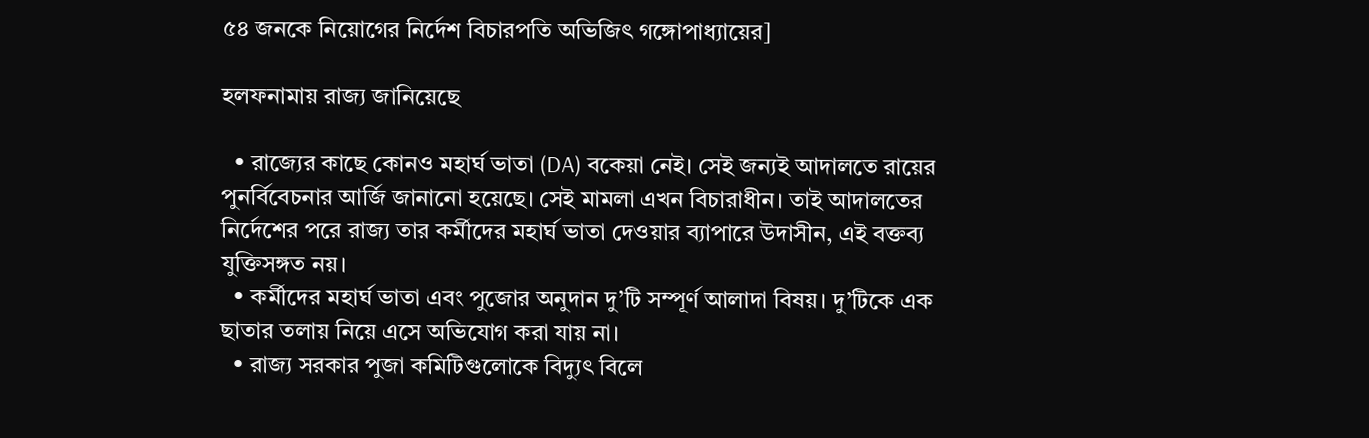৫৪ জনকে নিয়োগের নির্দেশ বিচারপতি অভিজিৎ গঙ্গোপাধ্যায়ের]

হলফনামায় রাজ্য জানিয়েছে

  • রাজ্যের কাছে কোনও মহার্ঘ ভাতা (DA) বকেয়া নেই। সেই জন্যই আদালতে রায়ের পুনর্বিবেচনার আর্জি জানানো হয়েছে। সেই মামলা এখন বিচারাধীন। তাই আদালতের নির্দেশের পরে রাজ্য তার কর্মীদের মহার্ঘ ভাতা দেওয়ার ব্যাপারে উদাসীন, এই বক্তব্য যুক্তিসঙ্গত নয়।
  • কর্মীদের মহার্ঘ ভাতা এবং পুজোর অনুদান দু’টি সম্পূর্ণ আলাদা বিষয়। দু’টিকে এক ছাতার তলায় নিয়ে এসে অভিযোগ করা যায় না।
  • রাজ্য সরকার পুজা কমিটিগুলোকে বিদ্যুৎ বিলে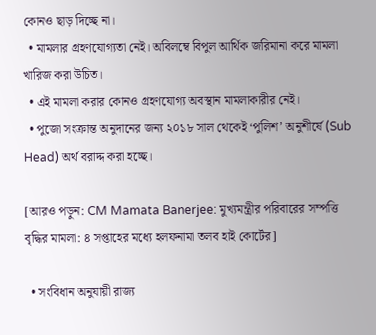কোনও ছাড় দিচ্ছে না।
  • মামলার গ্রহণযোগ্যতা নেই। অবিলম্বে বিপুল আর্থিক জরিমানা করে মামলা খারিজ করা উচিত।
  • এই মামলা করার কোনও গ্রহণযোগ্য অবস্থান মামলাকারীর নেই।
  • পুজো সংক্রান্ত অনুদানের জন্য ২০১৮ সাল থেকেই ‘পুলিশ’ অনুশীর্ষে (Sub Head) অর্থ বরাদ্দ করা হচ্ছে।

[আরও পড়ুন: CM Mamata Banerjee: মুখ্যমন্ত্রীর পরিবারের সম্পত্তি বৃদ্ধির মামলা: ৪ সপ্তাহের মধ্যে হলফনামা তলব হাই কোর্টের]

  • সংবিধান অনুযায়ী রাজ্য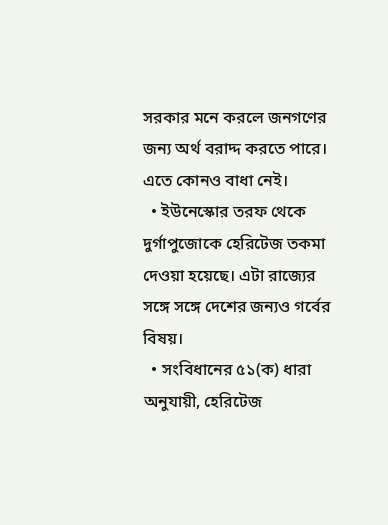সরকার মনে করলে জনগণের জন্য অর্থ বরাদ্দ করতে পারে। এতে কোনও বাধা নেই।
  • ইউনেস্কোর তরফ থেকে দুর্গাপুজোকে হেরিটেজ তকমা দেওয়া হয়েছে। এটা রাজ্যের সঙ্গে সঙ্গে দেশের জন্যও গর্বের বিষয়।
  • সংবিধানের ৫১(ক) ধারা অনুযায়ী, হেরিটেজ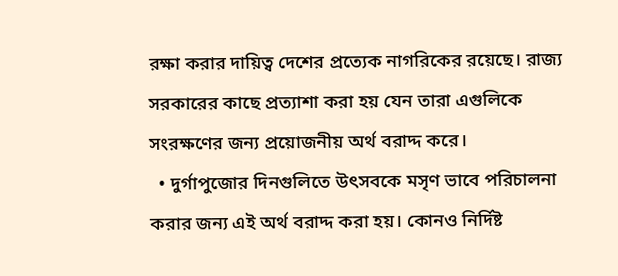রক্ষা করার দায়িত্ব দেশের প্রত্যেক নাগরিকের রয়েছে। রাজ্য সরকারের কাছে প্রত্যাশা করা হয় যেন তারা এগুলিকে সংরক্ষণের জন্য প্রয়োজনীয় অর্থ বরাদ্দ করে।
  • দুর্গাপুজোর দিনগুলিতে উৎসবকে মসৃণ ভাবে পরিচালনা করার জন্য এই অর্থ বরাদ্দ করা হয়। কোনও নির্দিষ্ট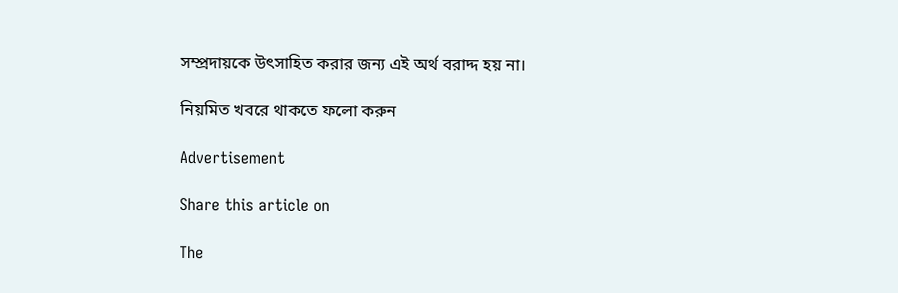সম্প্রদায়কে উৎসাহিত করার জন্য এই অর্থ বরাদ্দ হয় না।

নিয়মিত খবরে থাকতে ফলো করুন

Advertisement

Share this article on

The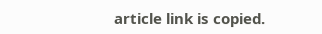article link is copied.